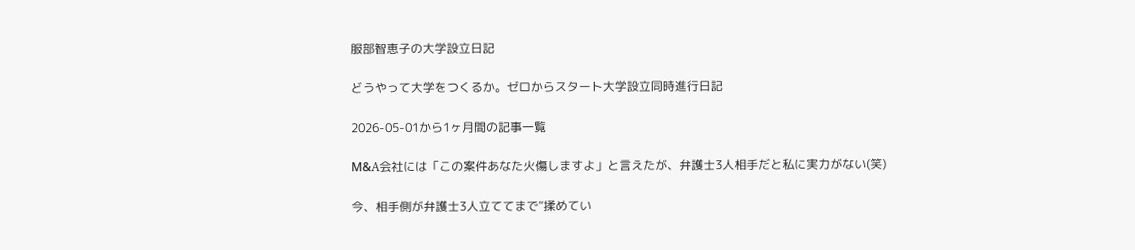服部智恵子の大学設立日記

どうやって大学をつくるか。ゼロからスタート大学設立同時進行日記

2026-05-01から1ヶ月間の記事一覧

М&A会社には「この案件あなた火傷しますよ」と言えたが、弁護士3人相手だと私に実力がない(笑)

今、相手側が弁護士3人立ててまで“揉めてい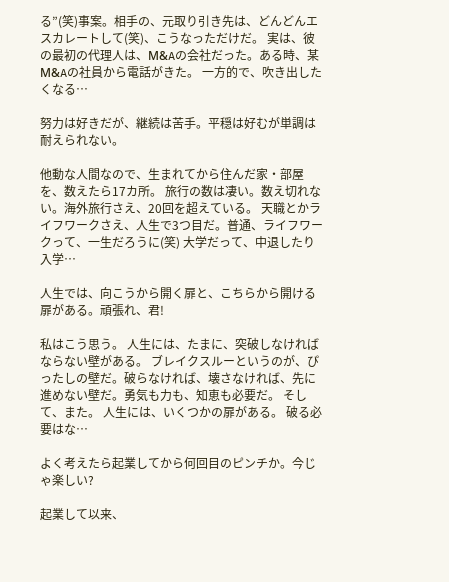る”(笑)事案。相手の、元取り引き先は、どんどんエスカレートして(笑)、こうなっただけだ。 実は、彼の最初の代理人は、М&Aの会社だった。ある時、某М&Aの社員から電話がきた。 一方的で、吹き出したくなる…

努力は好きだが、継続は苦手。平穏は好むが単調は耐えられない。

他動な人間なので、生まれてから住んだ家・部屋を、数えたら17カ所。 旅行の数は凄い。数え切れない。海外旅行さえ、20回を超えている。 天職とかライフワークさえ、人生で3つ目だ。普通、ライフワークって、一生だろうに(笑) 大学だって、中退したり入学…

人生では、向こうから開く扉と、こちらから開ける扉がある。頑張れ、君!

私はこう思う。 人生には、たまに、突破しなければならない壁がある。 ブレイクスルーというのが、ぴったしの壁だ。破らなければ、壊さなければ、先に進めない壁だ。勇気も力も、知恵も必要だ。 そして、また。 人生には、いくつかの扉がある。 破る必要はな…

よく考えたら起業してから何回目のピンチか。今じゃ楽しい?

起業して以来、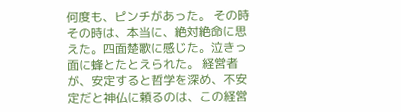何度も、ピンチがあった。 その時その時は、本当に、絶対絶命に思えた。四面楚歌に感じた。泣きっ面に蜂とたとえられた。 経営者が、安定すると哲学を深め、不安定だと神仏に頼るのは、この経営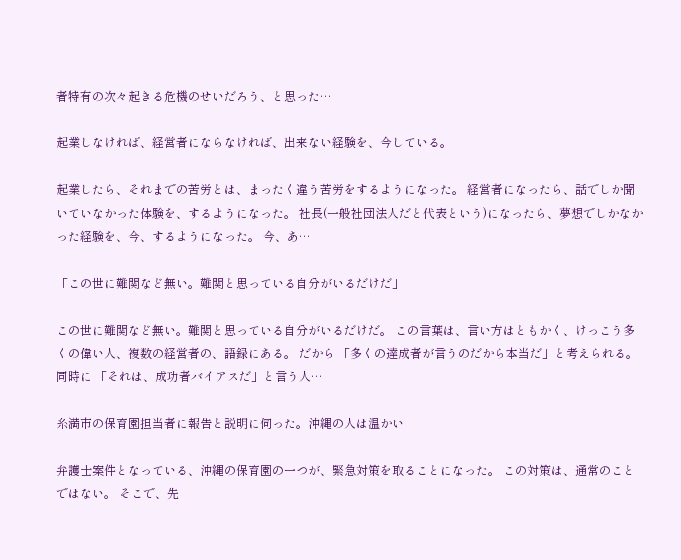者特有の次々起きる危機のせいだろう、と思った…

起業しなければ、経営者にならなければ、出来ない経験を、今している。

起業したら、それまでの苦労とは、まったく違う苦労をするようになった。 経営者になったら、話でしか聞いていなかった体験を、するようになった。 社長(一般社団法人だと代表という)になったら、夢想でしかなかった経験を、今、するようになった。 今、あ…

「この世に難関など無い。難関と思っている自分がいるだけだ」

この世に難関など無い。難関と思っている自分がいるだけだ。 この言葉は、言い方はともかく、けっこう多くの偉い人、複数の経営者の、語録にある。 だから 「多くの達成者が言うのだから本当だ」と考えられる。 同時に 「それは、成功者バイアスだ」と言う人…

糸満市の保育園担当者に報告と説明に伺った。沖縄の人は温かい

弁護士案件となっている、沖縄の保育園の一つが、緊急対策を取ることになった。 この対策は、通常のことではない。 そこで、先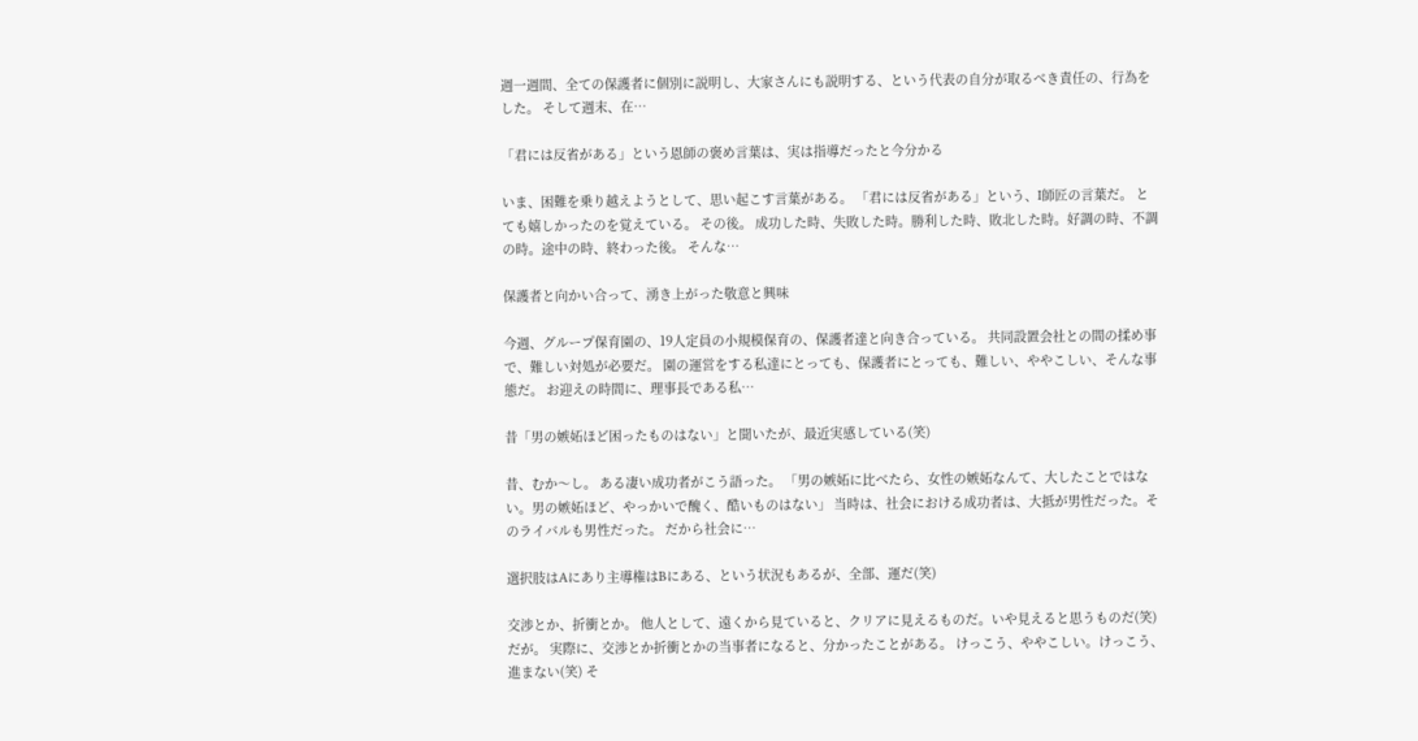週一週間、全ての保護者に個別に説明し、大家さんにも説明する、という代表の自分が取るべき責任の、行為をした。 そして週末、在…

「君には反省がある」という恩師の褒め言葉は、実は指導だったと今分かる

いま、困難を乗り越えようとして、思い起こす言葉がある。 「君には反省がある」という、I師匠の言葉だ。 とても嬉しかったのを覚えている。 その後。 成功した時、失敗した時。勝利した時、敗北した時。好調の時、不調の時。途中の時、終わった後。 そんな…

保護者と向かい合って、湧き上がった敬意と興味

今週、グループ保育園の、19人定員の小規模保育の、保護者達と向き合っている。 共同設置会社との間の揉め事で、難しい対処が必要だ。 園の運営をする私達にとっても、保護者にとっても、難しい、ややこしい、そんな事態だ。 お迎えの時間に、理事長である私…

昔「男の嫉妬ほど困ったものはない」と聞いたが、最近実感している(笑)

昔、むか〜し。 ある凄い成功者がこう語った。 「男の嫉妬に比べたら、女性の嫉妬なんて、大したことではない。男の嫉妬ほど、やっかいで醜く、酷いものはない」 当時は、社会における成功者は、大抵が男性だった。そのライバルも男性だった。 だから社会に…

選択肢はAにあり主導権はBにある、という状況もあるが、全部、運だ(笑)

交渉とか、折衝とか。 他人として、遠くから見ていると、クリアに見えるものだ。いや見えると思うものだ(笑) だが。 実際に、交渉とか折衝とかの当事者になると、分かったことがある。 けっこう、ややこしい。けっこう、進まない(笑) そ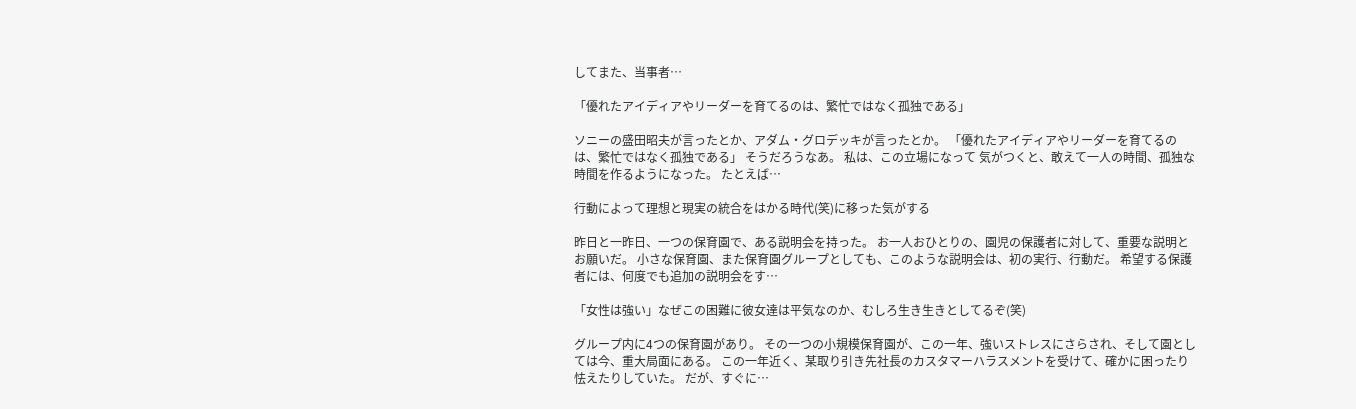してまた、当事者…

「優れたアイディアやリーダーを育てるのは、繁忙ではなく孤独である」

ソニーの盛田昭夫が言ったとか、アダム・グロデッキが言ったとか。 「優れたアイディアやリーダーを育てるのは、繁忙ではなく孤独である」 そうだろうなあ。 私は、この立場になって 気がつくと、敢えて一人の時間、孤独な時間を作るようになった。 たとえば…

行動によって理想と現実の統合をはかる時代(笑)に移った気がする

昨日と一昨日、一つの保育園で、ある説明会を持った。 お一人おひとりの、園児の保護者に対して、重要な説明とお願いだ。 小さな保育園、また保育園グループとしても、このような説明会は、初の実行、行動だ。 希望する保護者には、何度でも追加の説明会をす…

「女性は強い」なぜこの困難に彼女達は平気なのか、むしろ生き生きとしてるぞ(笑)

グループ内に4つの保育園があり。 その一つの小規模保育園が、この一年、強いストレスにさらされ、そして園としては今、重大局面にある。 この一年近く、某取り引き先社長のカスタマーハラスメントを受けて、確かに困ったり怯えたりしていた。 だが、すぐに…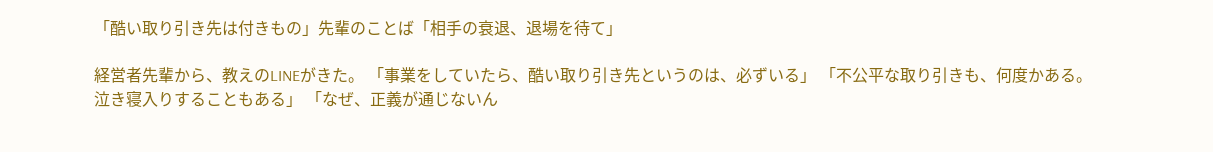「酷い取り引き先は付きもの」先輩のことば「相手の衰退、退場を待て」

経営者先輩から、教えのLINEがきた。 「事業をしていたら、酷い取り引き先というのは、必ずいる」 「不公平な取り引きも、何度かある。泣き寝入りすることもある」 「なぜ、正義が通じないん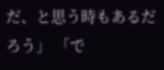だ、と思う時もあるだろう」 「で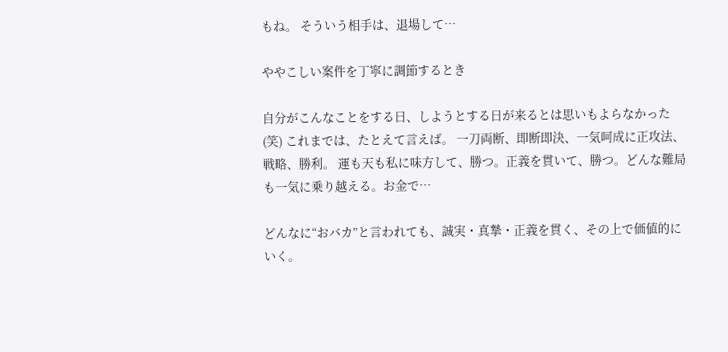もね。 そういう相手は、退場して…

ややこしい案件を丁寧に調節するとき

自分がこんなことをする日、しようとする日が来るとは思いもよらなかった(笑) これまでは、たとえて言えば。 一刀両断、即断即決、一気呵成に正攻法、戦略、勝利。 運も天も私に味方して、勝つ。正義を貫いて、勝つ。どんな難局も一気に乗り越える。お金で…

どんなに“おバカ”と言われても、誠実・真摯・正義を貫く、その上で価値的にいく。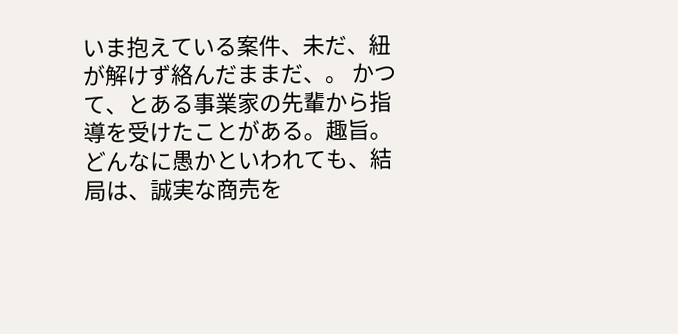いま抱えている案件、未だ、紐が解けず絡んだままだ、。 かつて、とある事業家の先輩から指導を受けたことがある。趣旨。 どんなに愚かといわれても、結局は、誠実な商売を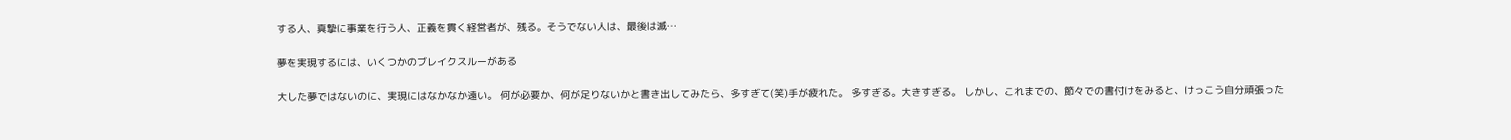する人、真摯に事業を行う人、正義を貫く経営者が、残る。そうでない人は、最後は滅…

夢を実現するには、いくつかのブレイクスルーがある

大した夢ではないのに、実現にはなかなか遠い。 何が必要か、何が足りないかと書き出してみたら、多すぎて(笑)手が疲れた。 多すぎる。大きすぎる。 しかし、これまでの、節々での書付けをみると、けっこう自分頑張った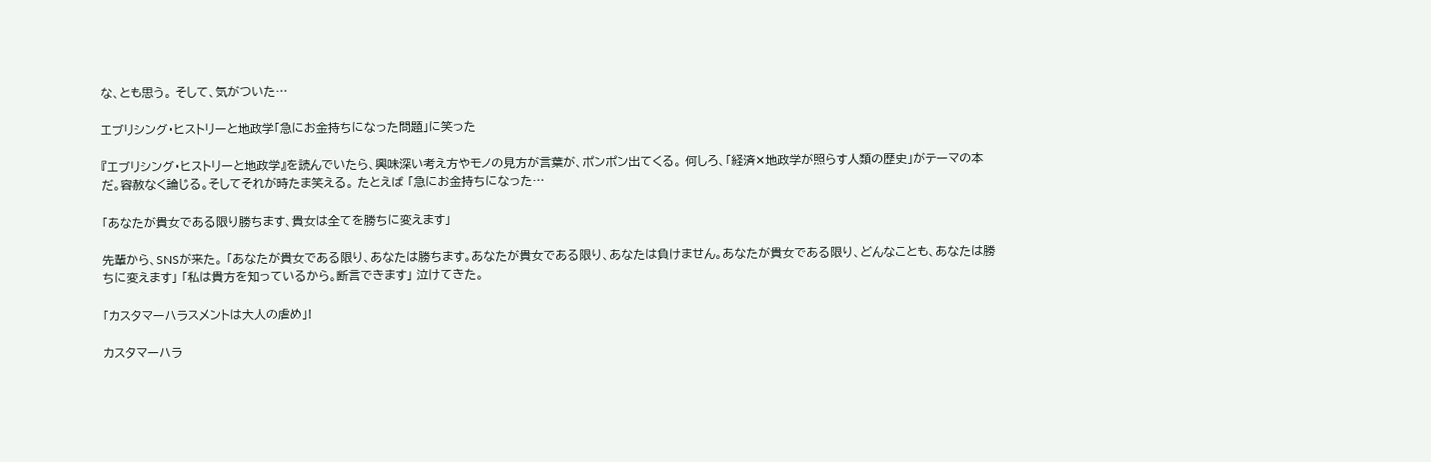な、とも思う。 そして、気がついた…

エブリシング・ヒストリーと地政学「急にお金持ちになった問題」に笑った

『エブリシング・ヒストリーと地政学』を読んでいたら、興味深い考え方やモノの見方が言葉が、ポンポン出てくる。 何しろ、「経済✕地政学が照らす人類の歴史」がテーマの本だ。容赦なく論じる。そしてそれが時たま笑える。 たとえば 「急にお金持ちになった…

「あなたが貴女である限り勝ちます、貴女は全てを勝ちに変えます」

先輩から、SNSが来た。 「あなたが貴女である限り、あなたは勝ちます。あなたが貴女である限り、あなたは負けません。あなたが貴女である限り、どんなことも、あなたは勝ちに変えます」 「私は貴方を知っているから。断言できます」 泣けてきた。

「カスタマーハラスメントは大人の虐め」!

カスタマーハラ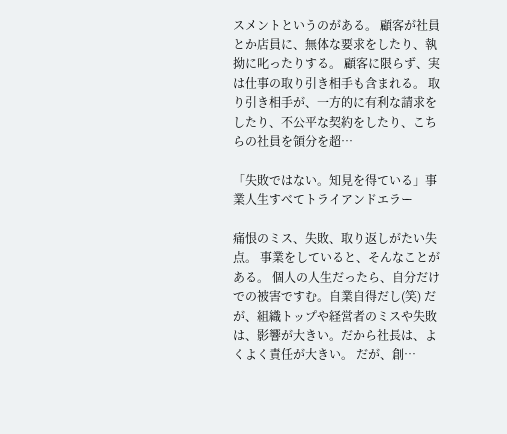スメントというのがある。 顧客が社員とか店員に、無体な要求をしたり、執拗に叱ったりする。 顧客に限らず、実は仕事の取り引き相手も含まれる。 取り引き相手が、一方的に有利な請求をしたり、不公平な契約をしたり、こちらの社員を領分を超…

「失敗ではない。知見を得ている」事業人生すべてトライアンドエラー

痛恨のミス、失敗、取り返しがたい失点。 事業をしていると、そんなことがある。 個人の人生だったら、自分だけでの被害ですむ。自業自得だし(笑) だが、組織トップや経営者のミスや失敗は、影響が大きい。だから社長は、よくよく責任が大きい。 だが、創…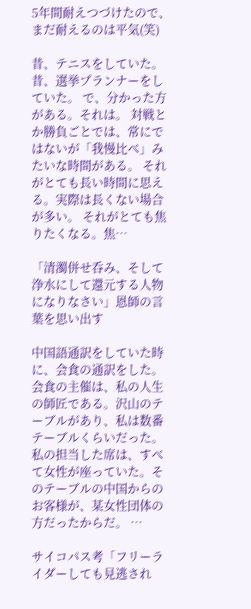5年間耐えつづけたので、まだ耐えるのは平気(笑)

昔、テニスをしていた。昔、選挙プランナーをしていた。 で、分かった方がある。それは。 対戦とか勝負ごとでは、常にではないが「我慢比べ」みたいな時間がある。 それがとても長い時間に思える。実際は長くない場合が多い。 それがとても焦りたくなる。焦…

「清濁併せ呑み、そして浄水にして還元する人物になりなさい」恩師の言葉を思い出す

中国語通訳をしていた時に、会食の通訳をした。 会食の主催は、私の人生の師匠である。沢山のテーブルがあり、私は数番テーブルくらいだった。 私の担当した席は、すべて女性が座っていた。そのテーブルの中国からのお客様が、某女性団体の方だったからだ。 …

サイコパス考「フリーライダーしても見逃され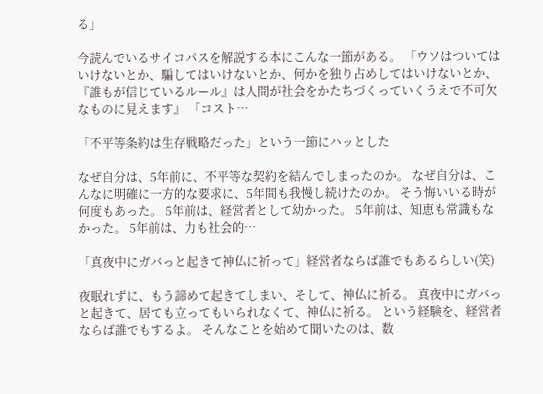る」

今読んでいるサイコパスを解説する本にこんな一節がある。 「ウソはついてはいけないとか、騙してはいけないとか、何かを独り占めしてはいけないとか、『誰もが信じているルール』は人間が社会をかたちづくっていくうえで不可欠なものに見えます』 「コスト…

「不平等条約は生存戦略だった」という一節にハッとした

なぜ自分は、5年前に、不平等な契約を結んでしまったのか。 なぜ自分は、こんなに明確に一方的な要求に、5年間も我慢し続けたのか。 そう悔いいる時が何度もあった。 5年前は、経営者として幼かった。 5年前は、知恵も常識もなかった。 5年前は、力も社会的…

「真夜中にガバっと起きて神仏に祈って」経営者ならば誰でもあるらしい(笑)

夜眠れずに、もう諦めて起きてしまい、そして、神仏に祈る。 真夜中にガバっと起きて、居ても立ってもいられなくて、神仏に祈る。 という経験を、経営者ならば誰でもするよ。 そんなことを始めて聞いたのは、数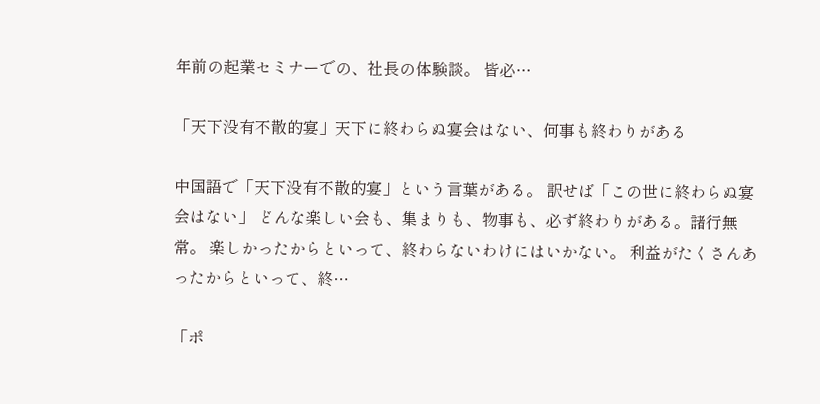年前の起業セミナーでの、社長の体験談。 皆必…

「天下没有不散的宴」天下に終わらぬ宴会はない、何事も終わりがある

中国語で「天下没有不散的宴」という言葉がある。 訳せば「この世に終わらぬ宴会はない」 どんな楽しい会も、集まりも、物事も、必ず終わりがある。諸行無常。 楽しかったからといって、終わらないわけにはいかない。 利益がたくさんあったからといって、終…

「ポ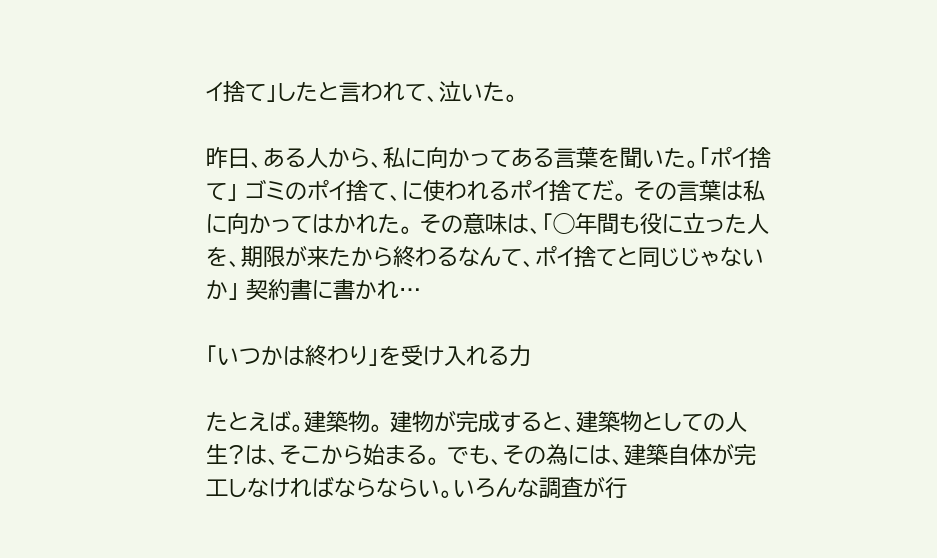イ捨て」したと言われて、泣いた。

昨日、ある人から、私に向かってある言葉を聞いた。「ポイ捨て」 ゴミのポイ捨て、に使われるポイ捨てだ。 その言葉は私に向かってはかれた。 その意味は、「◯年間も役に立った人を、期限が来たから終わるなんて、ポイ捨てと同じじゃないか」 契約書に書かれ…

「いつかは終わり」を受け入れる力

たとえば。建築物。 建物が完成すると、建築物としての人生?は、そこから始まる。 でも、その為には、建築自体が完工しなければならならい。いろんな調査が行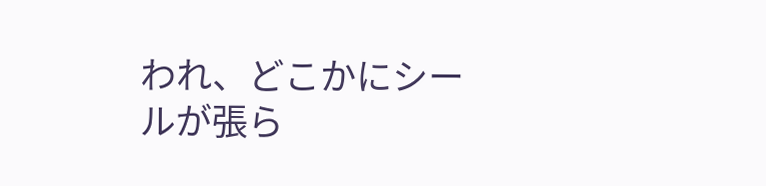われ、どこかにシールが張ら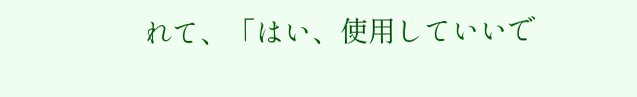れて、「はい、使用していいで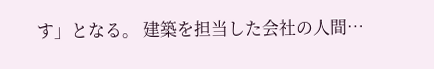す」となる。 建築を担当した会社の人間…